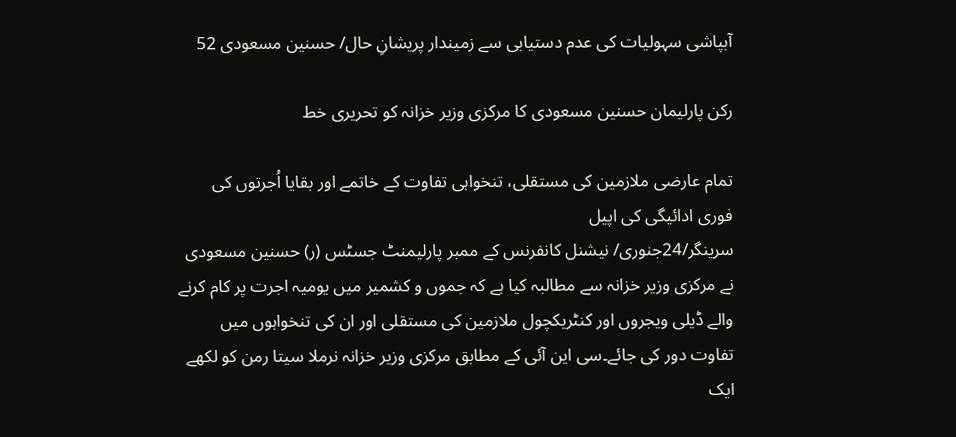آبپاشی سہولیات کی عدم دستیابی سے زمیندار پریشانِ حال/ حسنین مسعودی 52

رکن پارلیمان حسنین مسعودی کا مرکزی وزیر خزانہ کو تحریری خط

تمام عارضی ملازمین کی مستقلی، تنخواہی تفاوت کے خاتمے اور بقایا اُجرتوں کی فوری ادائیگی کی اپیل
سرینگر/24جنوری/ نیشنل کانفرنس کے ممبر پارلیمنٹ جسٹس (ر) حسنین مسعودی نے مرکزی وزیر خزانہ سے مطالبہ کیا ہے کہ جموں و کشمیر میں یومیہ اجرت پر کام کرنے والے ڈیلی ویجروں اور کنٹریکچول ملازمین کی مستقلی اور ان کی تنخواہوں میں تفاوت دور کی جائے۔سی این آئی کے مطابق مرکزی وزیر خزانہ نرملا سیتا رمن کو لکھے ایک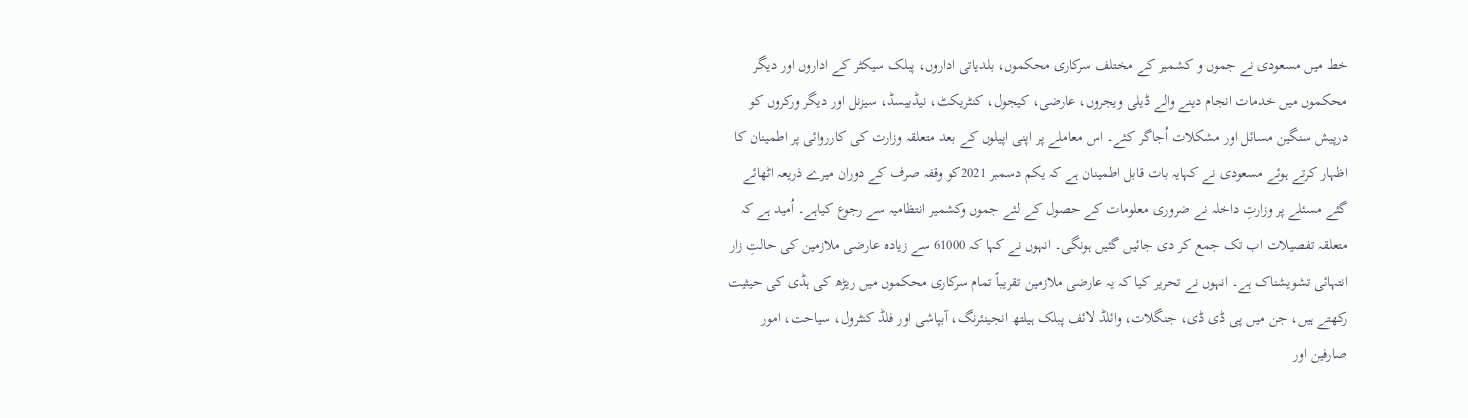خط میں مسعودی نے جموں و کشمیر کے مختلف سرکاری محکموں، بلدیاتی اداروں، پبلک سیکٹر کے اداروں اور دیگر محکموں میں خدمات انجام دینے والے ڈیلی ویجروں، عارضی، کیجول، کنٹریکٹ، نیڈبیسڈ، سیزنل اور دیگر ورکروں کو درپیش سنگین مسائل اور مشکلات اُجاگر کئے۔ اس معاملے پر اپنی اپیلوں کے بعد متعلقہ وزارت کی کارروائی پر اطمینان کا اظہار کرتے ہوئے مسعودی نے کہایہ بات قابل اطمینان ہے کہ یکم دسمبر 2021کو وقفہ صرف کے دوران میرے ذریعہ اٹھائے گئے مسئلے پر وزارتِ داخلہ نے ضروری معلومات کے حصول کے لئے جموں وکشمیر انتظامیہ سے رجوع کیاہے۔ اُمید ہے کہ متعلقہ تفصیلات اب تک جمع کر دی جائیں گئیں ہونگی۔ انہوں نے کہا کہ 61000 سے زیادہ عارضی ملازمین کی حالتِ زار انتہائی تشویشناک ہے۔ انہوں نے تحریر کیا کہ یہ عارضی ملازمین تقریباً تمام سرکاری محکموں میں ریڑھ کی ہڈی کی حیثیت رکھتے ہیں، جن میں پی ڈی ڈی، جنگلات، وائلڈ لائف پبلک ہیلتھ انجینئرنگ، آبپاشی اور فلڈ کنٹرول، سیاحت، امور صارفین اور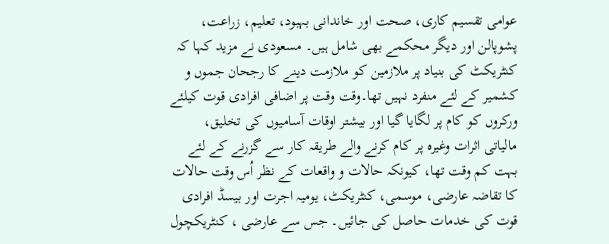عوامی تقسیم کاری، صحت اور خاندانی بہبود، تعلیم، زراعت، پشوپالن اور دیگر محکمے بھی شامل ہیں۔ مسعودی نے مزید کہا کہ کنٹریکٹ کی بنیاد پر ملازمین کو ملازمت دینے کا رجحان جموں و کشمیر کے لئے منفرد نہیں تھا۔وقت وقت پر اضافی افرادی قوت کیلئے ورکروں کو کام پر لگایا گیا اور بیشتر اوقات آسامیوں کی تخلیق، مالیاتی اثرات وغیرہ پر کام کرنے والے طریقہ کار سے گزرنے کے لئے بہت کم وقت تھا، کیونکہ حالات و واقعات کے نظر اُس وقت حالات کا تقاضہ عارضی، موسمی، کنٹریکٹ، یومیہ اجرت اور بیسڈ افرادی قوت کی خدمات حاصل کی جائیں۔ جس سے عارضی ، کنٹریکچول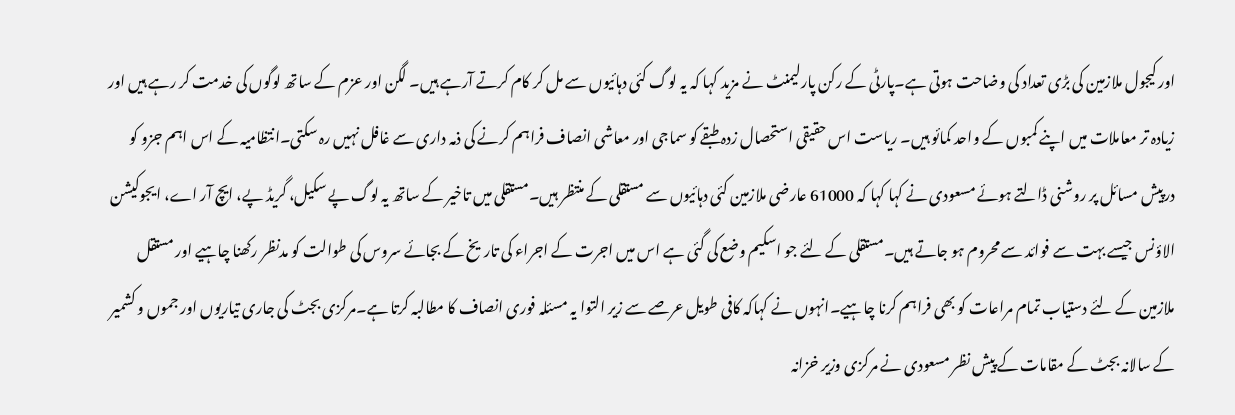اور کیجول ملازمین کی بڑی تعداد کی وضاحت ہوتی ہے۔پارٹی کے رکن پارلیمنٹ نے مزید کہا کہ یہ لوگ کئی دہائیوں سے مل کر کام کرتے آرہے ہیں۔ لگن اور عزم کے ساتھ لوگوں کی خدمت کر رہے ہیں اور زیادہ تر معاملات میں اپنے کمبوں کے واحد کمائو ہیں۔ ریاست اس حقیقی استحصال زدہ طبقے کو سماجی اور معاشی انصاف فراہم کرنے کی ذمہ داری سے غافل نہیں رہ سکتی۔انتظامیہ کے اس اہم جزو کو درپیش مسائل پر روشنی ڈالتے ہوئے مسعودی نے کہا کہا کہ 61000 عارضی ملازمین کئی دہائیوں سے مستقلی کے منتظر ہیں۔مستقلی میں تاخیر کے ساتھ یہ لوگ پے سکیل، گریڈ پے، ایچ آر اے، ایجوکیشن الاؤنس جیسے بہت سے فوائد سے محروم ہو جاتے ہیں۔مستقلی کے لئے جو اسکیم وضع کی گئی ہے اس میں اجرت کے اجراء کی تاریخ کے بجائے سروس کی طوالت کو مدنظر رکھنا چاہیے اور مستقل ملازمین کے لئے دستیاب تمام مراعات کو بھی فراہم کرنا چاہیے۔انہوں نے کہاکہ کافی طویل عرصے سے زیر التوا یہ مسئلہ فوری انصاف کا مطالبہ کرتا ہے۔مرکزی بجٹ کی جاری تیاریوں اور جموں و کشمیر کے سالانہ بجٹ کے مقامات کے پیش نظر مسعودی نے مرکزی وزیر خزانہ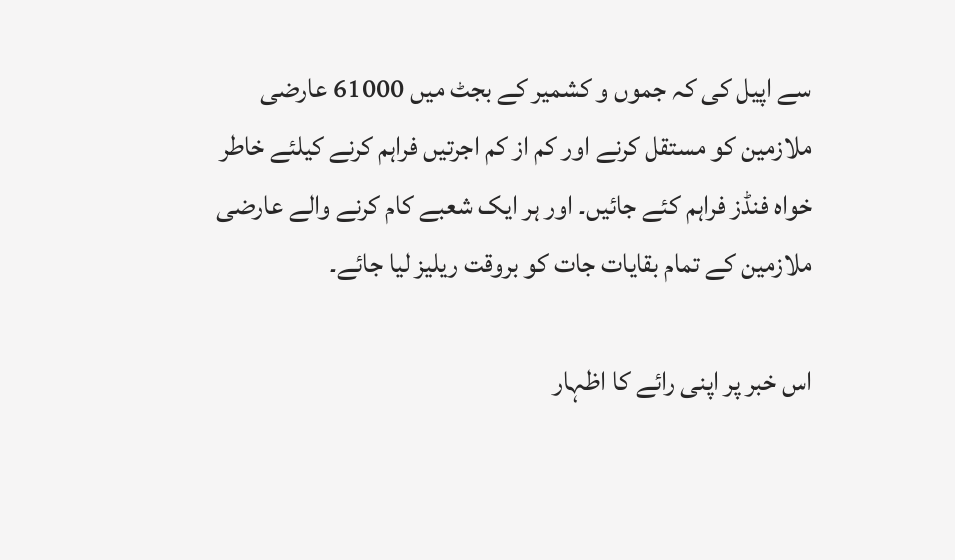سے اپیل کی کہ جموں و کشمیر کے بجٹ میں 61000 عارضی ملازمین کو مستقل کرنے اور کم از کم اجرتیں فراہم کرنے کیلئے خاطر خواہ فنڈز فراہم کئے جائیں۔ اور ہر ایک شعبے کام کرنے والے عارضی ملازمین کے تمام بقایات جات کو بروقت ریلیز لیا جائے۔

اس خبر پر اپنی رائے کا اظہار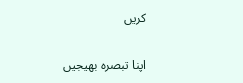کریں

اپنا تبصرہ بھیجیں